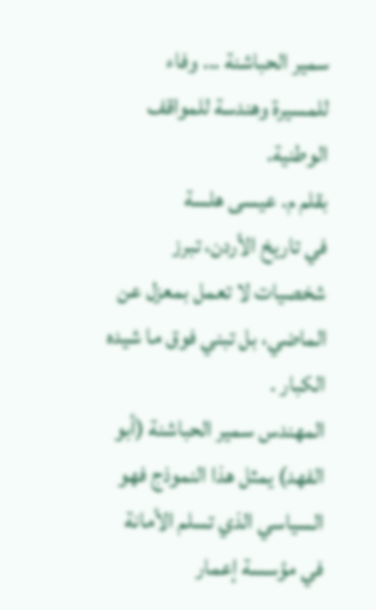سمير الحباشنة ... وفاء للمسيرة وهندسة للمواقف الوطنية.
بقلم م. عيسى هلسة
في تاريخ الأردن، تبرز شخصيات لا تعمل بمعزل عن الماضي، بل تبني فوق ما شيده الكبار .
المهندس سمير الحباشنة (أبو الفهد) يمثل هذا النموذج فهو السياسي الذي تسلم الأمانة في مؤسسة إعمار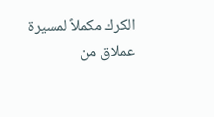الكرك مكملاً لمسيرة عملاق من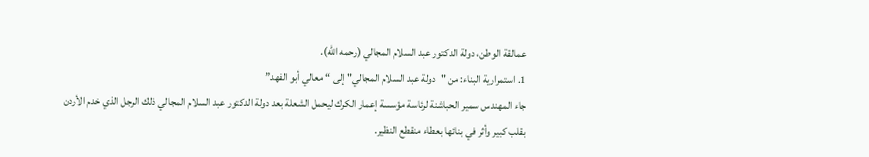عمالقة الوطن، دولة الدكتور عبد السلام المجالي (رحمه الله).
1. استمرارية البناء: من "دولة عبد السلام المجالي" إلى “ معالي أبو الفهد”
جاء المهندس سمير الحباشنة لرئاسة مؤسسة إعمار الكرك ليحمل الشعلة بعد دولة الدكتور عبد السلام المجالي ذلك الرجل الذي خدم الأردن بقلب كبير وأثر في بنائها بعطاء منقطع النظير.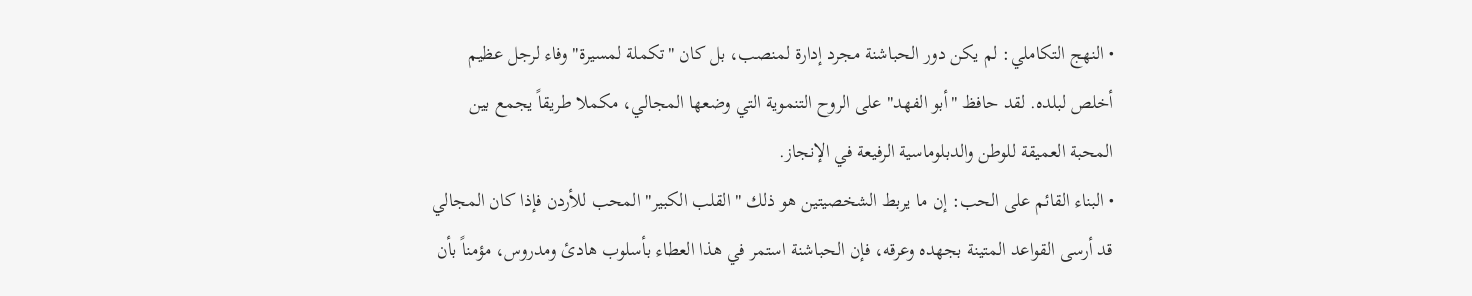• النهج التكاملي: لم يكن دور الحباشنة مجرد إدارة لمنصب، بل كان "تكملة لمسيرة" وفاء لرجل عظيم أخلص لبلده. لقد حافظ "أبو الفهد" على الروح التنموية التي وضعها المجالي، مكملا طريقاً يجمع بين المحبة العميقة للوطن والدبلوماسية الرفيعة في الإنجاز.
• البناء القائم على الحب: إن ما يربط الشخصيتين هو ذلك "القلب الكبير" المحب للأردن فإذا كان المجالي قد أرسى القواعد المتينة بجهده وعرقه، فإن الحباشنة استمر في هذا العطاء بأسلوب هادئ ومدروس، مؤمناً بأن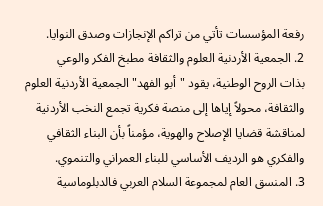رفعة المؤسسات تأتي من تراكم الإنجازات وصدق النوايا.
2. الجمعية الأردنية العلوم والثقافة مطبخ الفكر والوعي
بذات الروح الوطنية، يقود "أبو الفهد" الجمعية الأردنية العلوم والثقافة، محولاً إياها إلى منصة فكرية تجمع النخب الأردنية لمناقشة قضايا الإصلاح والهوية، مؤمناً بأن البناء الثقافي والفكري هو الرديف الأساسي للبناء العمراني والتنموي.
3. المنسق العام لمجموعة السلام العربي فالدبلوماسية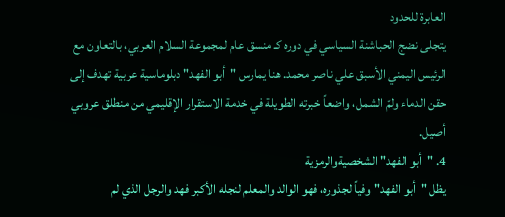العابرة للحدود
يتجلى نضج الحباشنة السياسي في دوره كـ منسق عام لمجموعة السلام العربي، بالتعاون مع الرئيس اليمني الأسبق علي ناصر محمد. هنا يمارس "أبو الفهد" دبلوماسية عربية تهدف إلى حقن الدماء ولمّ الشمل، واضعاً خبرته الطويلة في خدمة الاستقرار الإقليمي من منطلق عروبي أصيل.
4. "أبو الفهد" الشخصيةوالرمزية
يظل "أبو الفهد" وفياً لجذوره، فهو الوالد والمعلم لنجله الأكبر فهد والرجل الذي لم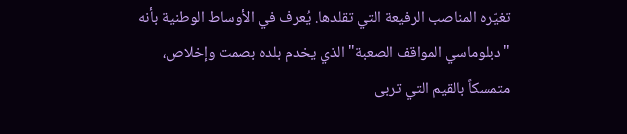تغيّره المناصب الرفيعة التي تقلدها. يُعرف في الأوساط الوطنية بأنه "دبلوماسي المواقف الصعبة" الذي يخدم بلده بصمت وإخلاص، متمسكاً بالقيم التي تربى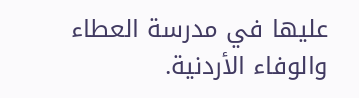عليها في مدرسة العطاء والوفاء الأردنية.